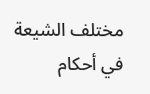مختلف الشيعة في أحكام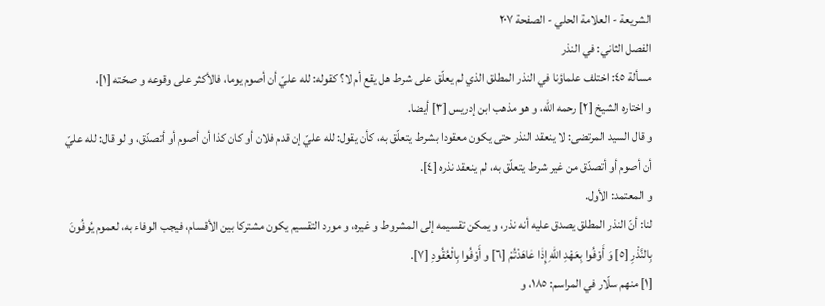الشريعة - العلامة الحلي - الصفحة ٢٠٧
الفصل الثاني: في النذر
مسألة ٤٥: اختلف علماؤنا في النذر المطلق الذي لم يعلّق على شرط هل يقع أم لا؟ كقوله: لله عليّ أن أصوم يوما، فالأكثر على وقوعه و صحّته [١]،
و اختاره الشيخ [٢] رحمه الله، و هو مذهب ابن إدريس [٣] أيضا.
و قال السيد المرتضى: لا ينعقد النذر حتى يكون معقودا بشرط يتعلّق به، كأن يقول: لله عليّ إن قدم فلان أو كان كذا أن أصوم أو أتصدّق، و لو قال: لله عليّ أن أصوم أو أتصدّق من غير شرط يتعلّق به، لم ينعقد نذره [٤].
و المعتمد: الأول.
لنا: أنّ النذر المطلق يصدق عليه أنه نذر، و يمكن تقسيمه إلى المشروط و غيره، و مورد التقسيم يكون مشتركا بين الأقسام، فيجب الوفاء به، لعموم يُوفُونَ بِالنَّذْرِ [٥] وَ أَوْفُوا بِعَهْدِ اللّٰهِ إِذٰا عٰاهَدْتُمْ [٦] و أَوْفُوا بِالْعُقُودِ [٧].
[١] منهم سلّار في المراسم: ١٨٥، و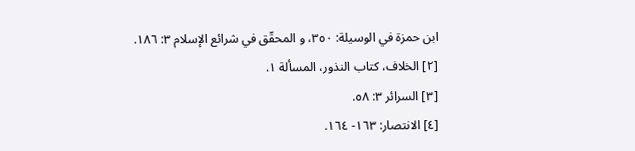ابن حمزة في الوسيلة: ٣٥٠، و المحقّق في شرائع الإسلام ٣: ١٨٦.
[٢] الخلاف، كتاب النذور، المسألة ١.
[٣] السرائر ٣: ٥٨.
[٤] الانتصار: ١٦٣- ١٦٤.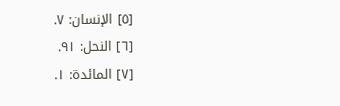[٥] الإنسان: ٧.
[٦] النحل: ٩١.
[٧] المائدة: ١.